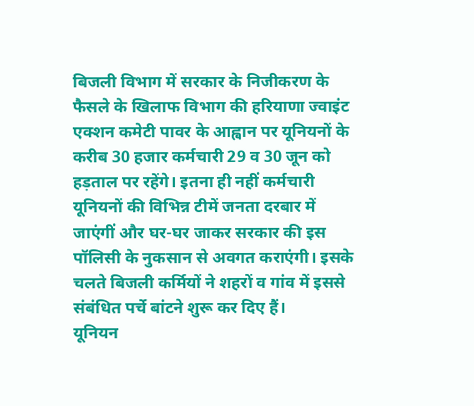बिजली विभाग में सरकार के निजीकरण के फैसले के खिलाफ विभाग की हरियाणा ज्वाइंट एक्शन कमेटी पावर के आह्वान पर यूनियनों के करीब 30 हजार कर्मचारी 29 व 30 जून को हड़ताल पर रहेंगे। इतना ही नहीं कर्मचारी यूनियनों की विभिन्न टीमें जनता दरबार में जाएंगीं और घर-घर जाकर सरकार की इस पॉलिसी के नुकसान से अवगत कराएंगी। इसके चलते बिजली कर्मियों ने शहरों व गांव में इससे संबंधित पर्चे बांटने शुरू कर दिए हैं।
यूनियन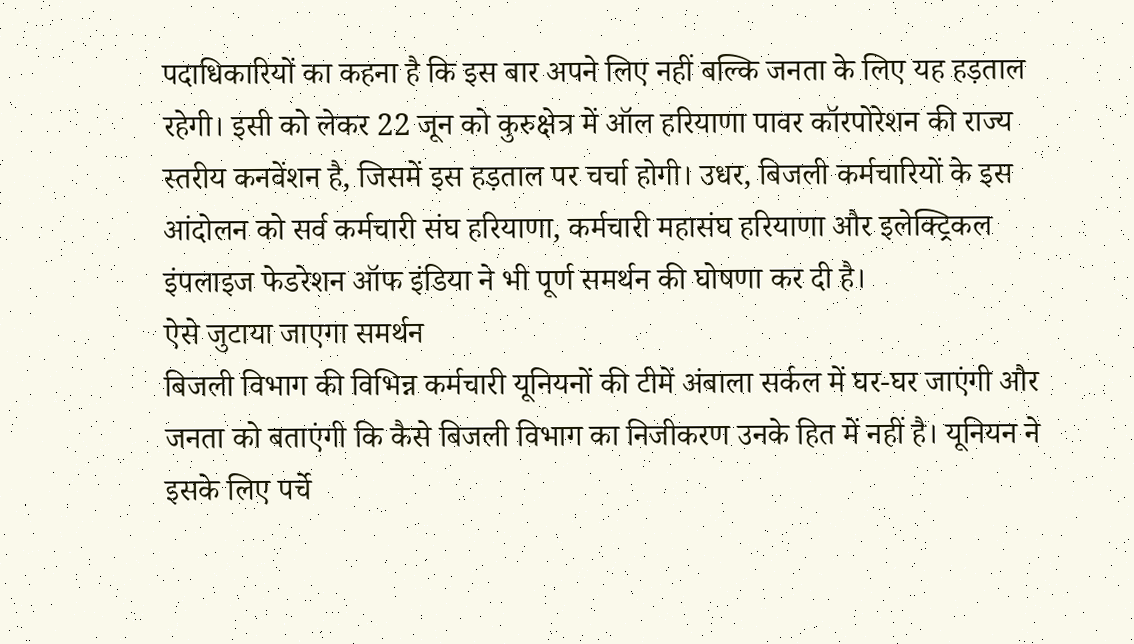पदाधिकारियों का कहना है कि इस बार अपने लिए नहीं बल्कि जनता के लिए यह हड़ताल रहेगी। इसी को लेकर 22 जून को कुरुक्षेत्र में ऑल हरियाणा पावर कॉरपोरेशन की राज्य स्तरीय कनवेंशन है, जिसमें इस हड़ताल पर चर्चा होगी। उधर, बिजली कर्मचारियों के इस आंदोलन को सर्व कर्मचारी संघ हरियाणा, कर्मचारी महासंघ हरियाणा और इलेक्ट्रिकल इंपलाइज फेडरेशन ऑफ इंडिया ने भी पूर्ण समर्थन की घोषणा कर दी है।
ऐसे जुटाया जाएगा समर्थन
बिजली विभाग की विभिन्न कर्मचारी यूनियनों की टीमें अंबाला सर्कल में घर-घर जाएंगी और जनता को बताएंगी कि कैसे बिजली विभाग का निजीकरण उनके हित में नहीं है। यूनियन ने इसके लिए पर्चे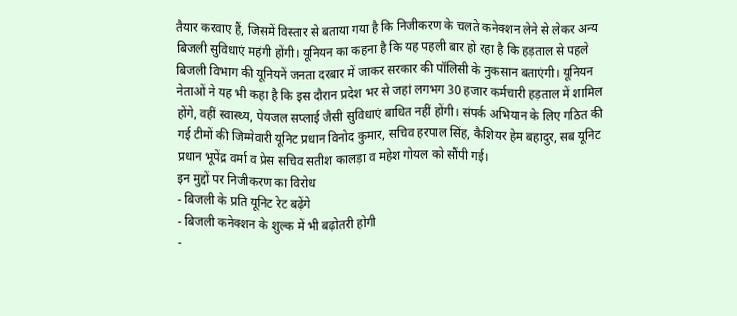तैयार करवाए हैं, जिसमें विस्तार से बताया गया है कि निजीकरण के चलते कनेक्शन लेने से लेकर अन्य बिजली सुविधाएं महंगी होंगी। यूनियन का कहना है कि यह पहली बार हो रहा है कि हड़ताल से पहले बिजली विभाग की यूनियनें जनता दरबार में जाकर सरकार की पॉलिसी के नुकसान बताएंगी। यूनियन नेताओं ने यह भी कहा है कि इस दौरान प्रदेश भर से जहां लगभग 30 हजार कर्मचारी हड़ताल में शामिल होंगे, वहीं स्वास्थ्य, पेयजल सप्लाई जैसी सुविधाएं बाधित नहीं होंगी। संपर्क अभियान के लिए गठित की गई टीमों की जिम्मेवारी यूनिट प्रधान विनोद कुमार, सचिव हरपाल सिंह, कैशियर हेम बहादुर, सब यूनिट प्रधान भूपेंद्र वर्मा व प्रेस सचिव सतीश कालड़ा व महेश गोयल को सौंपी गई।
इन मुद्दों पर निजीकरण का विरोध
- बिजली के प्रति यूनिट रेट बढ़ेंगे
- बिजली कनेक्शन के शुल्क में भी बढ़ोतरी होगी
-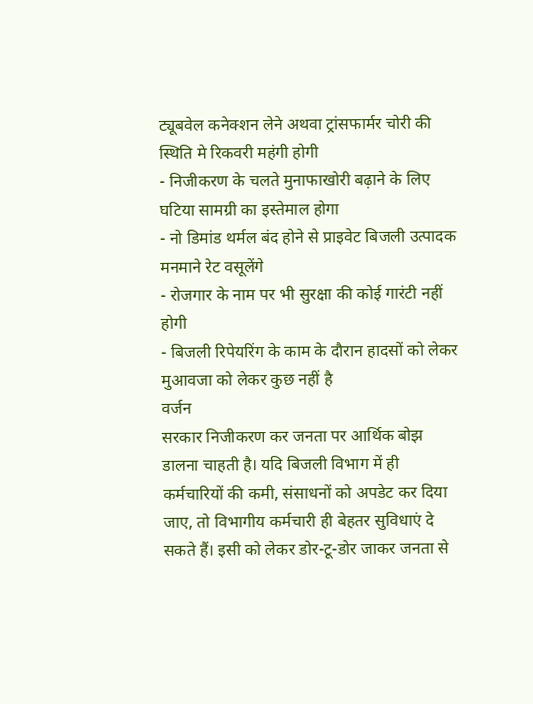ट्यूबवेल कनेक्शन लेने अथवा ट्रांसफार्मर चोरी की स्थिति मे रिकवरी महंगी होगी
- निजीकरण के चलते मुनाफाखोरी बढ़ाने के लिए घटिया सामग्री का इस्तेमाल होगा
- नो डिमांड थर्मल बंद होने से प्राइवेट बिजली उत्पादक मनमाने रेट वसूलेंगे
- रोजगार के नाम पर भी सुरक्षा की कोई गारंटी नहीं होगी
- बिजली रिपेयरिंग के काम के दौरान हादसों को लेकर मुआवजा को लेकर कुछ नहीं है
वर्जन
सरकार निजीकरण कर जनता पर आर्थिक बोझ डालना चाहती है। यदि बिजली विभाग में ही कर्मचारियों की कमी, संसाधनों को अपडेट कर दिया जाए, तो विभागीय कर्मचारी ही बेहतर सुविधाएं दे सकते हैं। इसी को लेकर डोर-टू-डोर जाकर जनता से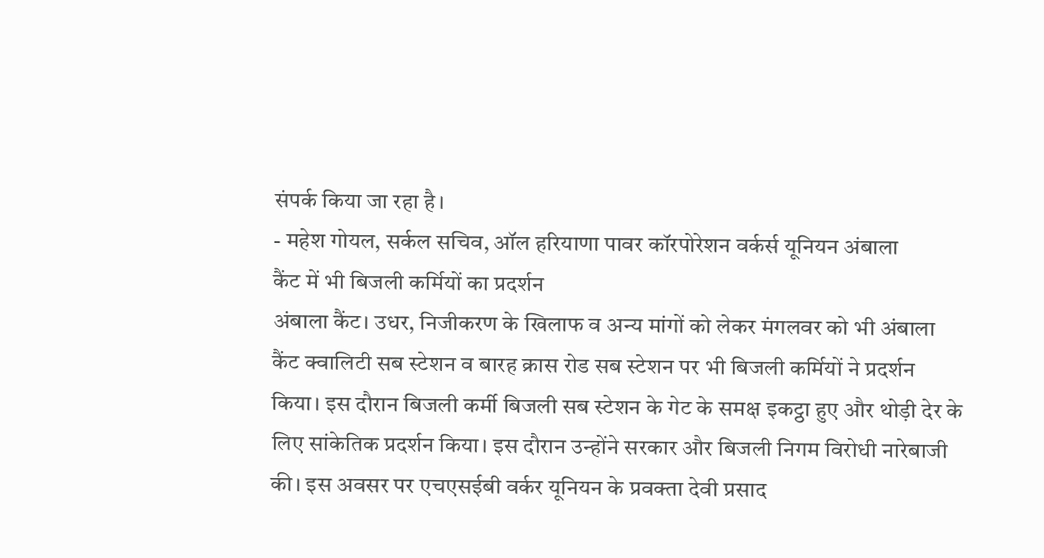संपर्क किया जा रहा है।
- महेश गोयल, सर्कल सचिव, ऑल हरियाणा पावर कॉरपोरेशन वर्कर्स यूनियन अंबाला
कैंट में भी बिजली कर्मियों का प्रदर्शन
अंबाला कैंट। उधर, निजीकरण के खिलाफ व अन्य मांगों को लेकर मंगलवर को भी अंबाला कैंट क्वालिटी सब स्टेशन व बारह क्रास रोड सब स्टेशन पर भी बिजली कर्मियों ने प्रदर्शन किया। इस दौरान बिजली कर्मी बिजली सब स्टेशन के गेट के समक्ष इकट्ठा हुए और थोड़ी देर के लिए सांकेतिक प्रदर्शन किया। इस दौरान उन्होंने सरकार और बिजली निगम विरोधी नारेबाजी की। इस अवसर पर एचएसईबी वर्कर यूनियन के प्रवक्ता देवी प्रसाद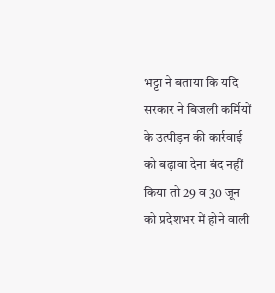भट्टा ने बताया कि यदि सरकार ने बिजली कर्मियों के उत्पीड़न की कार्रवाई को बढ़ावा देना बंद नहीं किया तो 29 व 30 जून को प्रदेशभर में होने वाली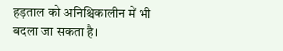हड़ताल को अनिश्चिकालीन में भी बदला जा सकता है।